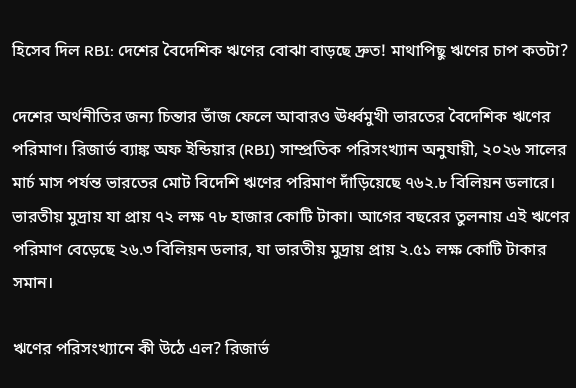হিসেব দিল RBI: দেশের বৈদেশিক ঋণের বোঝা বাড়ছে দ্রুত! মাথাপিছু ঋণের চাপ কতটা?

দেশের অর্থনীতির জন্য চিন্তার ভাঁজ ফেলে আবারও ঊর্ধ্বমুখী ভারতের বৈদেশিক ঋণের পরিমাণ। রিজার্ভ ব্যাঙ্ক অফ ইন্ডিয়ার (RBI) সাম্প্রতিক পরিসংখ্যান অনুযায়ী, ২০২৬ সালের মার্চ মাস পর্যন্ত ভারতের মোট বিদেশি ঋণের পরিমাণ দাঁড়িয়েছে ৭৬২.৮ বিলিয়ন ডলারে। ভারতীয় মুদ্রায় যা প্রায় ৭২ লক্ষ ৭৮ হাজার কোটি টাকা। আগের বছরের তুলনায় এই ঋণের পরিমাণ বেড়েছে ২৬.৩ বিলিয়ন ডলার, যা ভারতীয় মুদ্রায় প্রায় ২.৫১ লক্ষ কোটি টাকার সমান।

ঋণের পরিসংখ্যানে কী উঠে এল? রিজার্ভ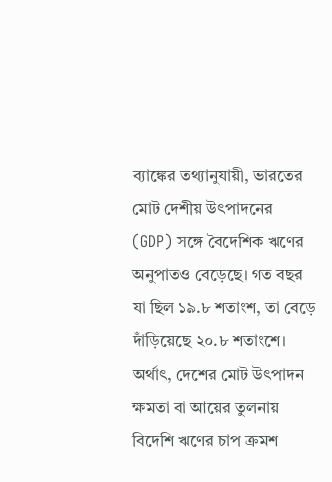ব্যাঙ্কের তথ্যানুযায়ী, ভারতের মোট দেশীয় উৎপাদনের (GDP) সঙ্গে বৈদেশিক ঋণের অনুপাতও বেড়েছে। গত বছর যা ছিল ১৯.৮ শতাংশ, তা বেড়ে দাঁড়িয়েছে ২০.৮ শতাংশে। অর্থাৎ, দেশের মোট উৎপাদন ক্ষমতা বা আয়ের তুলনায় বিদেশি ঋণের চাপ ক্রমশ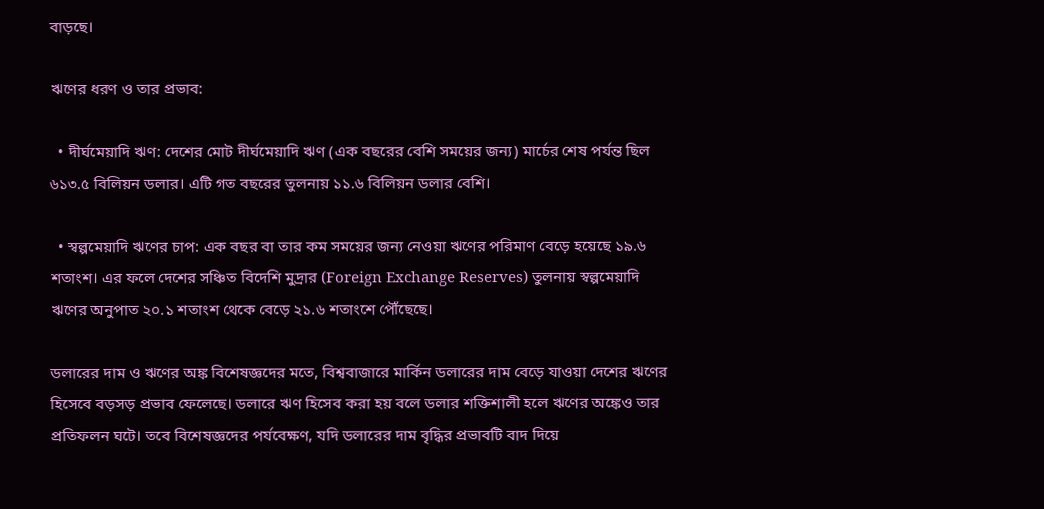বাড়ছে।

ঋণের ধরণ ও তার প্রভাব:

  • দীর্ঘমেয়াদি ঋণ: দেশের মোট দীর্ঘমেয়াদি ঋণ (এক বছরের বেশি সময়ের জন্য) মার্চের শেষ পর্যন্ত ছিল ৬১৩.৫ বিলিয়ন ডলার। এটি গত বছরের তুলনায় ১১.৬ বিলিয়ন ডলার বেশি।

  • স্বল্পমেয়াদি ঋণের চাপ: এক বছর বা তার কম সময়ের জন্য নেওয়া ঋণের পরিমাণ বেড়ে হয়েছে ১৯.৬ শতাংশ। এর ফলে দেশের সঞ্চিত বিদেশি মুদ্রার (Foreign Exchange Reserves) তুলনায় স্বল্পমেয়াদি ঋণের অনুপাত ২০.১ শতাংশ থেকে বেড়ে ২১.৬ শতাংশে পৌঁছেছে।

ডলারের দাম ও ঋণের অঙ্ক বিশেষজ্ঞদের মতে, বিশ্ববাজারে মার্কিন ডলারের দাম বেড়ে যাওয়া দেশের ঋণের হিসেবে বড়সড় প্রভাব ফেলেছে। ডলারে ঋণ হিসেব করা হয় বলে ডলার শক্তিশালী হলে ঋণের অঙ্কেও তার প্রতিফলন ঘটে। তবে বিশেষজ্ঞদের পর্যবেক্ষণ, যদি ডলারের দাম বৃদ্ধির প্রভাবটি বাদ দিয়ে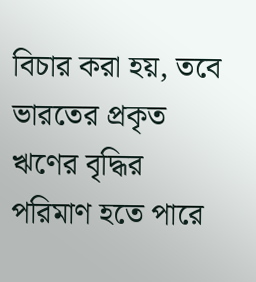বিচার করা হয়, তবে ভারতের প্রকৃত ঋণের বৃদ্ধির পরিমাণ হতে পারে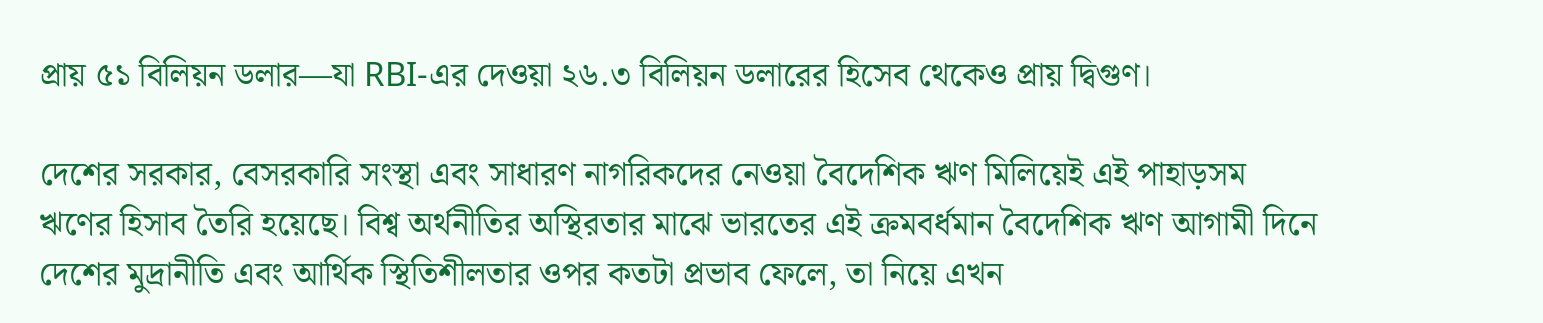প্রায় ৫১ বিলিয়ন ডলার—যা RBI-এর দেওয়া ২৬.৩ বিলিয়ন ডলারের হিসেব থেকেও প্রায় দ্বিগুণ।

দেশের সরকার, বেসরকারি সংস্থা এবং সাধারণ নাগরিকদের নেওয়া বৈদেশিক ঋণ মিলিয়েই এই পাহাড়সম ঋণের হিসাব তৈরি হয়েছে। বিশ্ব অর্থনীতির অস্থিরতার মাঝে ভারতের এই ক্রমবর্ধমান বৈদেশিক ঋণ আগামী দিনে দেশের মুদ্রানীতি এবং আর্থিক স্থিতিশীলতার ওপর কতটা প্রভাব ফেলে, তা নিয়ে এখন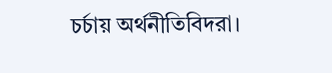চর্চায় অর্থনীতিবিদরা।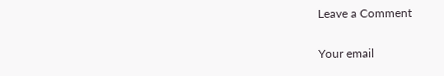Leave a Comment

Your email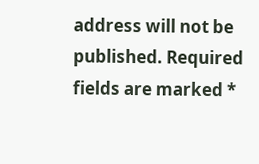address will not be published. Required fields are marked *